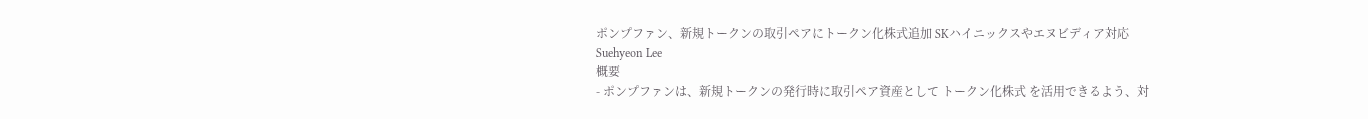ポンプファン、新規トークンの取引ペアにトークン化株式追加 SKハイニックスやエヌビディア対応
Suehyeon Lee
概要
- ポンプファンは、新規トークンの発行時に取引ペア資産として トークン化株式 を活用できるよう、対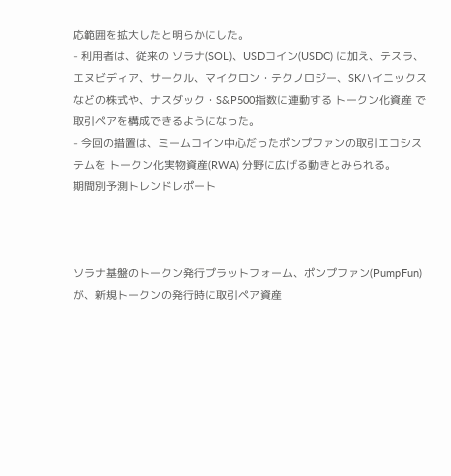応範囲を拡大したと明らかにした。
- 利用者は、従来の ソラナ(SOL)、USDコイン(USDC) に加え、テスラ、エヌビディア、サークル、マイクロン・テクノロジー、SKハイニックス などの株式や、ナスダック・S&P500指数に連動する トークン化資産 で取引ペアを構成できるようになった。
- 今回の措置は、ミームコイン中心だったポンプファンの取引エコシステムを トークン化実物資産(RWA) 分野に広げる動きとみられる。
期間別予測トレンドレポート



ソラナ基盤のトークン発行プラットフォーム、ポンプファン(PumpFun)が、新規トークンの発行時に取引ペア資産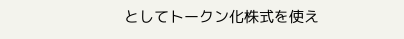としてトークン化株式を使え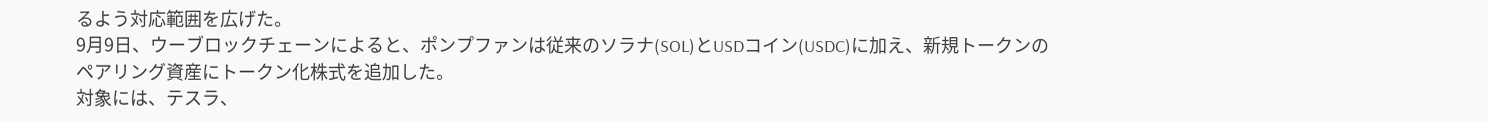るよう対応範囲を広げた。
9月9日、ウーブロックチェーンによると、ポンプファンは従来のソラナ(SOL)とUSDコイン(USDC)に加え、新規トークンのペアリング資産にトークン化株式を追加した。
対象には、テスラ、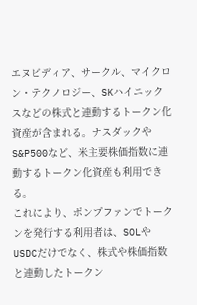エヌビディア、サークル、マイクロン・テクノロジー、SKハイニックスなどの株式と連動するトークン化資産が含まれる。ナスダックやS&P500など、米主要株価指数に連動するトークン化資産も利用できる。
これにより、ポンプファンでトークンを発行する利用者は、SOLやUSDCだけでなく、株式や株価指数と連動したトークン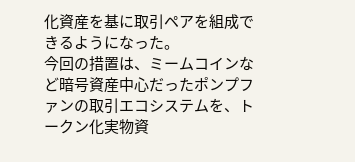化資産を基に取引ペアを組成できるようになった。
今回の措置は、ミームコインなど暗号資産中心だったポンプファンの取引エコシステムを、トークン化実物資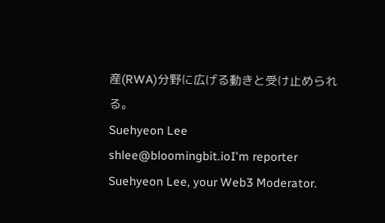産(RWA)分野に広げる動きと受け止められる。
Suehyeon Lee
shlee@bloomingbit.ioI'm reporter Suehyeon Lee, your Web3 Moderator.